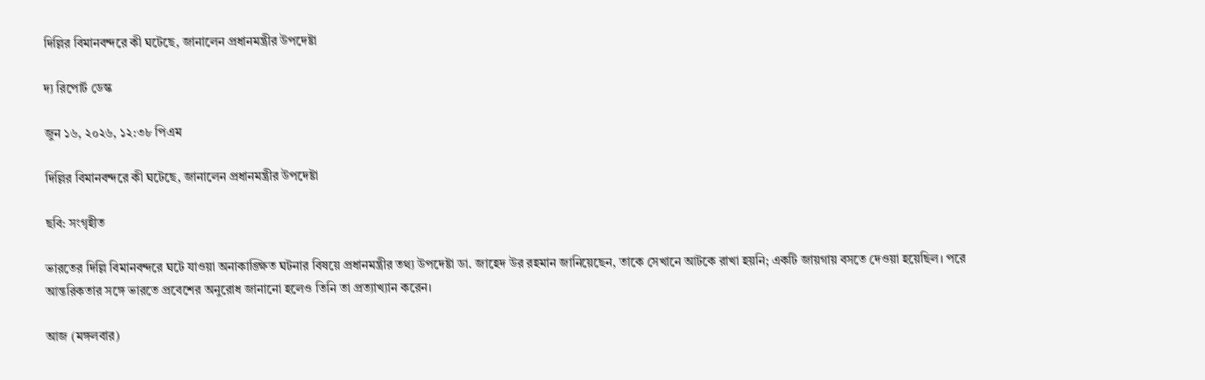দিল্লির বিমানবন্দরে কী ঘটেছে, জানালেন প্রধানমন্ত্রীর উপদেষ্টা

দ্য রিপোর্ট ডেস্ক

জুন ১৬, ২০২৬, ১২:৩৮ পিএম

দিল্লির বিমানবন্দরে কী ঘটেছে, জানালেন প্রধানমন্ত্রীর উপদেষ্টা

ছবি: সংগৃহীত

ভারতের দিল্লি বিমানবন্দরে ঘটে যাওয়া অনাকাঙ্ক্ষিত ঘটনার বিষয়ে প্রধানমন্ত্রীর তথ্য উপদেষ্টা ডা. জাহেদ উর রহমান জানিয়েছেন, তাকে সেখানে আটকে রাখা হয়নি; একটি জায়গায় বসতে দেওয়া হয়েছিল। পরে আন্তরিকতার সঙ্গে ভারতে প্রবেশের অনুরোধ জানানো হলেও তিনি তা প্রত্যাখ্যান করেন।

আজ (মঙ্গলবার)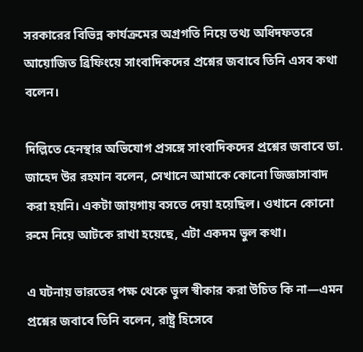সরকারের বিভিন্ন কার্যক্রমের অগ্রগতি নিয়ে তথ্য অধিদফতরে আয়োজিত ব্রিফিংয়ে সাংবাদিকদের প্রশ্নের জবাবে তিনি এসব কথা বলেন।

দিল্লিতে হেনস্থার অভিযোগ প্রসঙ্গে সাংবাদিকদের প্রশ্নের জবাবে ডা. জাহেদ উর রহমান বলেন, সেখানে আমাকে কোনো জিজ্ঞাসাবাদ করা হয়নি। একটা জায়গায় বসতে দেয়া হয়েছিল। ওখানে কোনো রুমে নিয়ে আটকে রাখা হয়েছে, এটা একদম ভুল কথা।

এ ঘটনায় ভারতের পক্ষ থেকে ভুল স্বীকার করা উচিত কি না—এমন প্রশ্নের জবাবে তিনি বলেন, রাষ্ট্র হিসেবে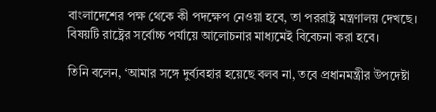বাংলাদেশের পক্ষ থেকে কী পদক্ষেপ নেওয়া হবে, তা পররাষ্ট্র মন্ত্রণালয় দেখছে। বিষয়টি রাষ্ট্রের সর্বোচ্চ পর্যায়ে আলোচনার মাধ্যমেই বিবেচনা করা হবে।

তিনি বলেন, ‘আমার সঙ্গে দুর্ব্যবহার হয়েছে বলব না, তবে প্রধানমন্ত্রীর উপদেষ্টা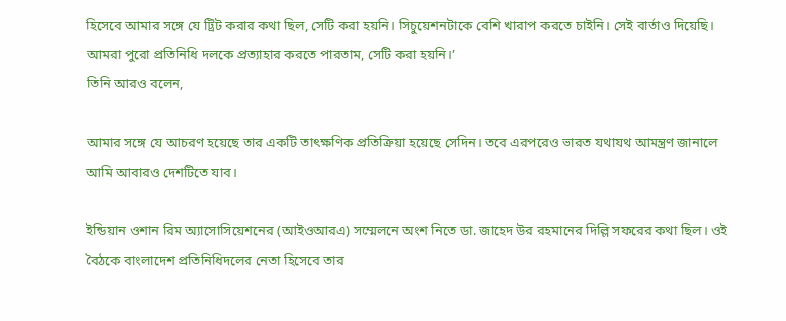হিসেবে আমার সঙ্গে যে ট্রিট করার কথা ছিল, সেটি করা হয়নি। সিচুয়েশনটাকে বেশি খারাপ করতে চাইনি। সেই বার্তাও দিয়েছি। আমরা পুরো প্রতিনিধি দলকে প্রত্যাহার করতে পারতাম, সেটি করা হয়নি।’
তিনি আরও বলেন,

আমার সঙ্গে যে আচরণ হয়েছে তার একটি তাৎক্ষণিক প্রতিক্রিয়া হয়েছে সেদিন। তবে এরপরেও ভারত যথাযথ আমন্ত্রণ জানালে আমি আবারও দেশটিতে যাব।

ইন্ডিয়ান ওশান রিম অ্যাসোসিয়েশনের (আইওআরএ) সম্মেলনে অংশ নিতে ডা. জাহেদ উর রহমানের দিল্লি সফরের কথা ছিল। ওই বৈঠকে বাংলাদেশ প্রতিনিধিদলের নেতা হিসেবে তার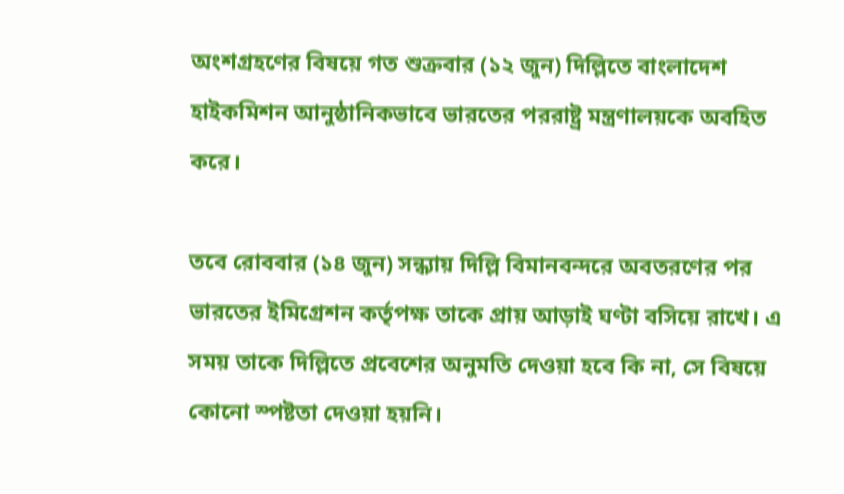অংশগ্রহণের বিষয়ে গত শুক্রবার (১২ জুন) দিল্লিতে বাংলাদেশ হাইকমিশন আনুষ্ঠানিকভাবে ভারতের পররাষ্ট্র মন্ত্রণালয়কে অবহিত করে।

তবে রোববার (১৪ জুন) সন্ধ্যায় দিল্লি বিমানবন্দরে অবতরণের পর ভারতের ইমিগ্রেশন কর্তৃপক্ষ তাকে প্রায় আড়াই ঘণ্টা বসিয়ে রাখে। এ সময় তাকে দিল্লিতে প্রবেশের অনুমতি দেওয়া হবে কি না, সে বিষয়ে কোনো স্পষ্টতা দেওয়া হয়নি।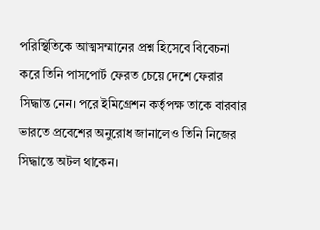পরিস্থিতিকে আত্মসম্মানের প্রশ্ন হিসেবে বিবেচনা করে তিনি পাসপোর্ট ফেরত চেয়ে দেশে ফেরার সিদ্ধান্ত নেন। পরে ইমিগ্রেশন কর্তৃপক্ষ তাকে বারবার ভারতে প্রবেশের অনুরোধ জানালেও তিনি নিজের সিদ্ধান্তে অটল থাকেন।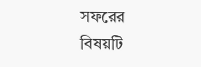সফরের বিষয়টি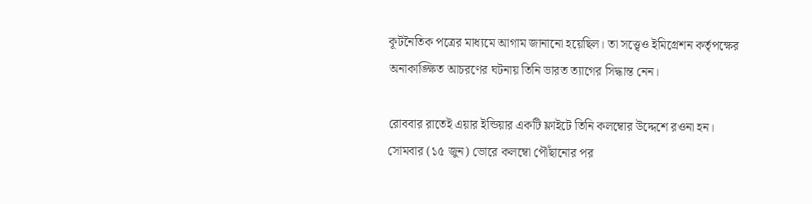কূটনৈতিক পত্রের মাধ্যমে আগাম জানানো হয়েছিল। তা সত্ত্বেও ইমিগ্রেশন কর্তৃপক্ষের অনাকাঙ্ক্ষিত আচরণের ঘটনায় তিনি ভারত ত্যাগের সিদ্ধান্ত নেন।

রোববার রাতেই এয়ার ইন্ডিয়ার একটি ফ্লাইটে তিনি কলম্বোর উদ্দেশে রওনা হন। সোমবার (১৫ জুন) ভোরে কলম্বো পৌঁছানোর পর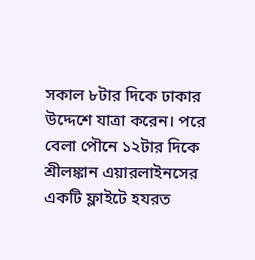সকাল ৮টার দিকে ঢাকার উদ্দেশে যাত্রা করেন। পরে বেলা পৌনে ১২টার দিকে শ্রীলঙ্কান এয়ারলাইনসের একটি ফ্লাইটে হযরত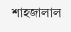শাহজালাল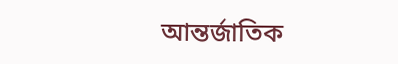আন্তর্জাতিক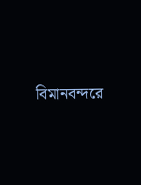বিমানবন্দরে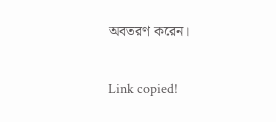অবতরণ করেন।

Link copied!